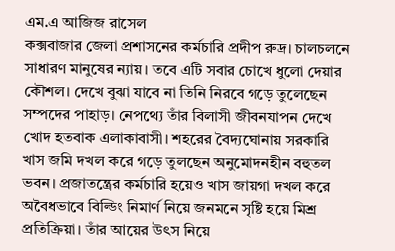এম.এ আজিজ রাসেল
কক্সবাজার জেলা প্রশাসনের কর্মচারি প্রদীপ রুদ্র। চালচলনে সাধারণ মানুষের ন্যায়। তবে এটি সবার চোখে ধুলো দেয়ার কৌশল। দেখে বুঝা যাবে না তিনি নিরবে গড়ে তুলেছেন সম্পদের পাহাড়। নেপথ্যে তাঁর বিলাসী জীবনযাপন দেখে খোদ হতবাক এলাকাবাসী। শহরের বৈদ্যঘোনায় সরকারি খাস জমি দখল করে গড়ে তুলছেন অনুমোদনহীন বহুতল ভবন। প্রজাতন্ত্রের কর্মচারি হয়েও খাস জায়গা দখল করে অবৈধভাবে বিল্ডিং নিমার্ণ নিয়ে জনমনে সৃষ্টি হয়ে মিশ্র প্রতিক্রিয়া। তাঁর আয়ের উৎস নিয়ে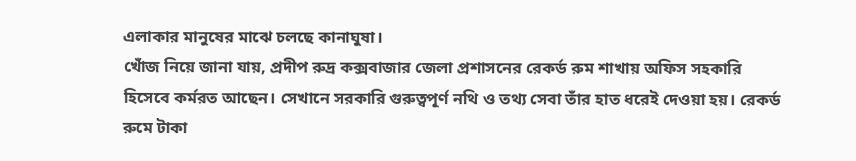এলাকার মানুষের মাঝে চলছে কানাঘুষা।
খোঁজ নিয়ে জানা যায়, প্রদীপ রুদ্র কক্সবাজার জেলা প্রশাসনের রেকর্ড রুম শাখায় অফিস সহকারি হিসেবে কর্মরত আছেন। সেখানে সরকারি গুরুত্বপূর্ণ নথি ও তথ্য সেবা তাঁর হাত ধরেই দেওয়া হয়। রেকর্ড রুমে টাকা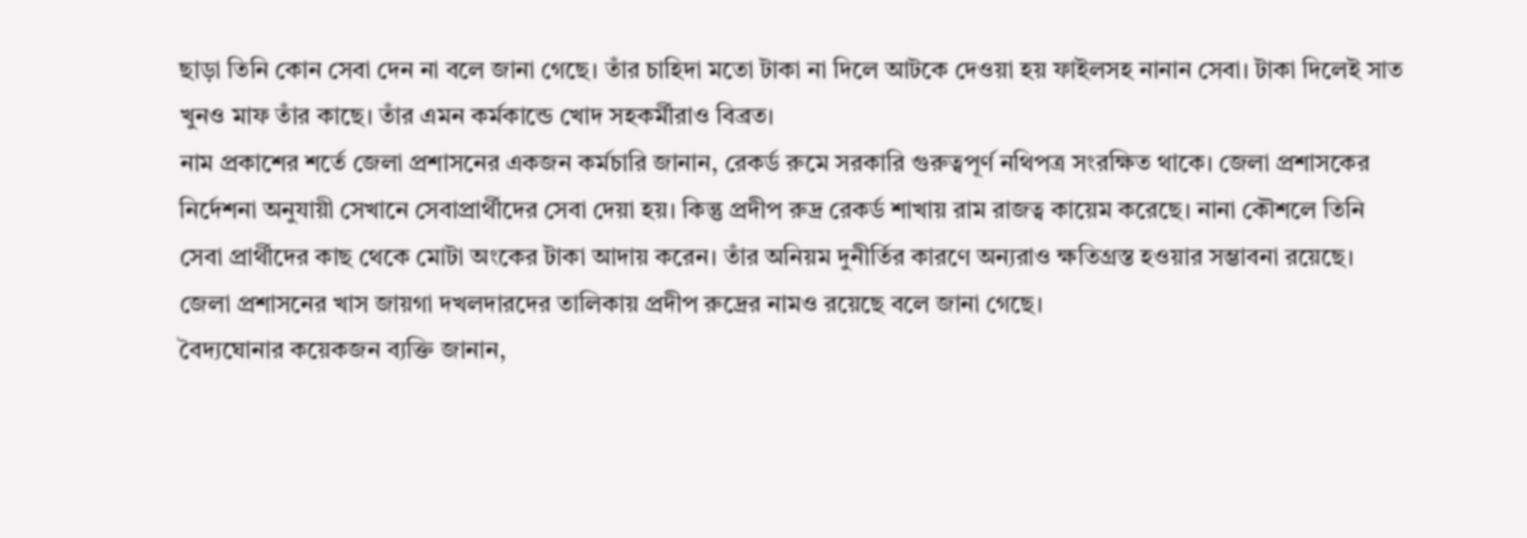ছাড়া তিনি কোন সেবা দেন না বলে জানা গেছে। তাঁর চাহিদা মতো টাকা না দিলে আটকে দেওয়া হয় ফাইলসহ নানান সেবা। টাকা দিলেই সাত খুনও মাফ তাঁর কাছে। তাঁর এমন কর্মকান্ডে খোদ সহকর্মীরাও বিব্রত।
নাম প্রকাশের শর্তে জেলা প্রশাসনের একজন কর্মচারি জানান, রেকর্ড রুমে সরকারি গুরুত্বপূর্ণ নথিপত্র সংরক্ষিত থাকে। জেলা প্রশাসকের নির্দেশনা অনুযায়ী সেখানে সেবাপ্রার্থীদের সেবা দেয়া হয়। কিন্তু প্রদীপ রুদ্র রেকর্ড শাখায় রাম রাজত্ব কায়েম করেছে। নানা কৌশলে তিনি সেবা প্রার্থীদের কাছ থেকে মোটা অংকের টাকা আদায় করেন। তাঁর অনিয়ম দুনীর্তির কারণে অন্যরাও ক্ষতিগ্রস্ত হওয়ার সম্ভাবনা রয়েছে। জেলা প্রশাসনের খাস জায়গা দখলদারদের তালিকায় প্রদীপ রুদ্রের নামও রয়েছে বলে জানা গেছে।
বৈদ্যঘোনার কয়েকজন ব্যক্তি জানান,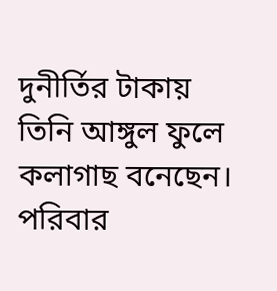দুনীর্তির টাকায় তিনি আঙ্গুল ফুলে কলাগাছ বনেছেন। পরিবার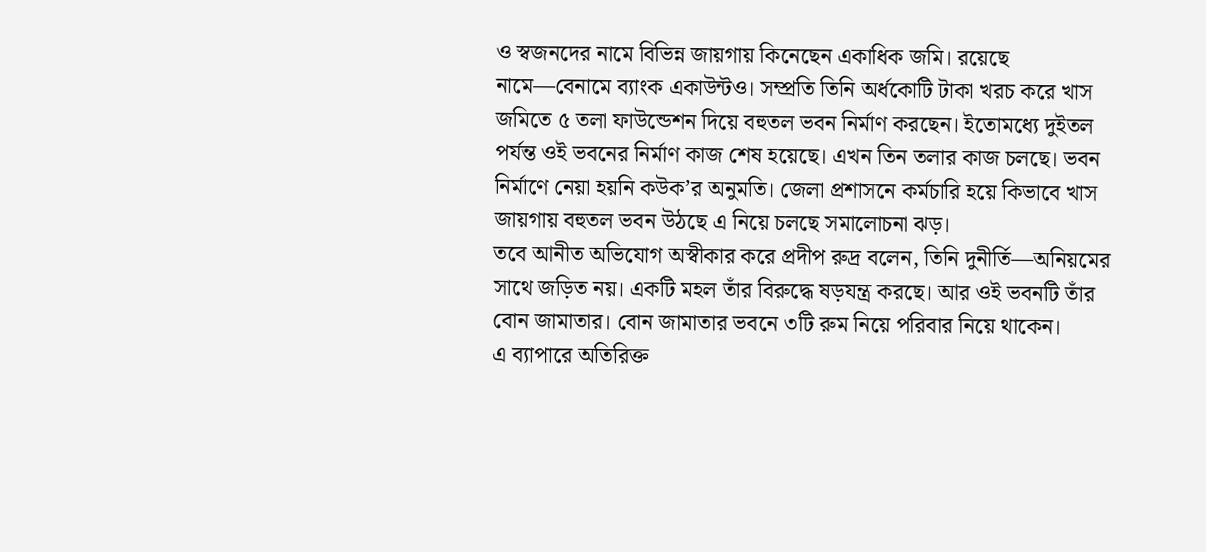ও স্বজনদের নামে বিভিন্ন জায়গায় কিনেছেন একাধিক জমি। রয়েছে নামে—বেনামে ব্যাংক একাউন্টও। সম্প্রতি তিনি অর্ধকোটি টাকা খরচ করে খাস জমিতে ৫ তলা ফাউন্ডেশন দিয়ে বহুতল ভবন নির্মাণ করছেন। ইতোমধ্যে দুইতল পর্যন্ত ওই ভবনের নির্মাণ কাজ শেষ হয়েছে। এখন তিন তলার কাজ চলছে। ভবন নির্মাণে নেয়া হয়নি কউক’র অনুমতি। জেলা প্রশাসনে কর্মচারি হয়ে কিভাবে খাস জায়গায় বহুতল ভবন উঠছে এ নিয়ে চলছে সমালোচনা ঝড়।
তবে আনীত অভিযোগ অস্বীকার করে প্রদীপ রুদ্র বলেন, তিনি দুনীর্তি—অনিয়মের সাথে জড়িত নয়। একটি মহল তাঁর বিরুদ্ধে ষড়যন্ত্র করছে। আর ওই ভবনটি তাঁর বোন জামাতার। বোন জামাতার ভবনে ৩টি রুম নিয়ে পরিবার নিয়ে থাকেন।
এ ব্যাপারে অতিরিক্ত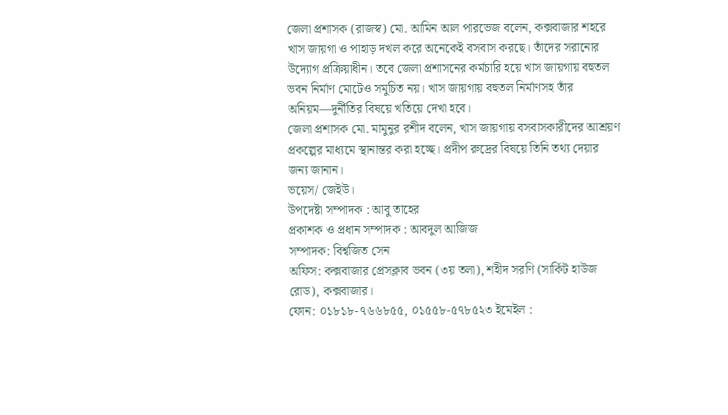জেলা প্রশাসক (রাজস্ব) মো. আমিন আল পারভেজ বলেন, কক্সবাজার শহরে খাস জায়গা ও পাহাড় দখল করে অনেকেই বসবাস করছে। তাঁদের সরানোর উদ্যোগ প্রক্রিয়াধীন। তবে জেলা প্রশাসনের কর্মচারি হয়ে খাস জায়গায় বহুতল ভবন নির্মাণ মোটেও সমুচিত নয়। খাস জায়গায় বহুতল নির্মাণসহ তাঁর অনিয়ম—দুর্নীতির বিষয়ে খতিয়ে দেখা হবে।
জেলা প্রশাসক মো. মামুনুর রশীদ বলেন, খাস জায়গায় বসবাসকারীদের আশ্রয়ণ প্রকল্পের মাধ্যমে স্থানান্তর করা হচ্ছে। প্রদীপ রুদ্রের বিষয়ে তিনি তথ্য দেয়ার জন্য জানান।
ভয়েস/ জেইউ।
উপদেষ্টা সম্পাদক : আবু তাহের
প্রকাশক ও প্রধান সম্পাদক : আবদুল আজিজ
সম্পাদক: বিশ্বজিত সেন
অফিস: কক্সবাজার প্রেসক্লাব ভবন (৩য় তলা), শহীদ সরণি (সার্কিট হাউজ রোড), কক্সবাজার।
ফোন: ০১৮১৮-৭৬৬৮৫৫, ০১৫৫৮-৫৭৮৫২৩ ইমেইল :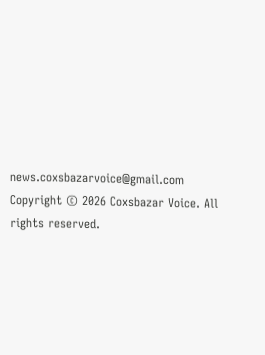news.coxsbazarvoice@gmail.com
Copyright © 2026 Coxsbazar Voice. All rights reserved.